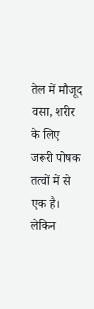तेल में मौजूद वसा, शरीर के लिए जरूरी पोषक तत्वों में से एक है। लेकिन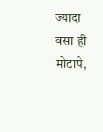ज्यादा वसा ही मोटापे,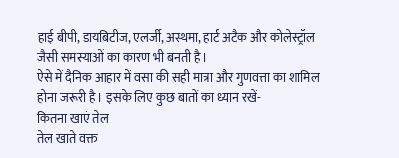हाई बीपी, डायबिटीज, एलर्जी, अस्थमा, हार्ट अटैक और कोलेस्ट्रॉल जैसी समस्याओं का कारण भी बनती है।
ऐसे में दैनिक आहार में वसा की सही मात्रा और गुणवत्ता का शामिल होना जरूरी है। इसके लिए कुछ बातों का ध्यान रखें-
कितना खाएं तेल
तेल खाते वक्त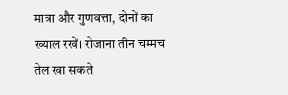मात्रा और गुणवत्ता, दोनों का ख्याल रखें। रोजाना तीन चम्मच तेल खा सकते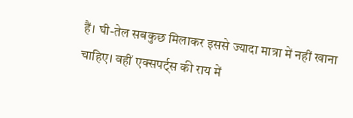हैं। घी-तेल सबकुछ मिलाकर इससे ज्यादा मात्रा में नहीं खाना चाहिए। वहीं एक्सपर्ट्स की राय में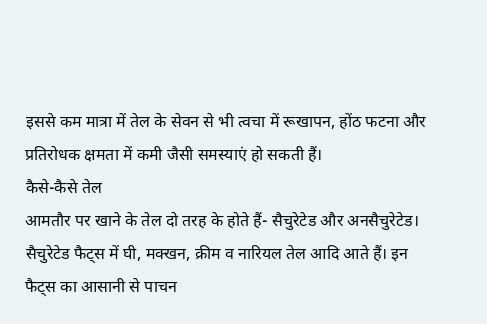इससे कम मात्रा में तेल के सेवन से भी त्वचा में रूखापन, होंठ फटना और प्रतिरोधक क्षमता में कमी जैसी समस्याएं हो सकती हैं।
कैसे-कैसे तेल
आमतौर पर खाने के तेल दो तरह के होते हैं- सैचुरेटेड और अनसैचुरेटेड। सैचुरेटेड फैट्स में घी, मक्खन, क्रीम व नारियल तेल आदि आते हैं। इन फैट्स का आसानी से पाचन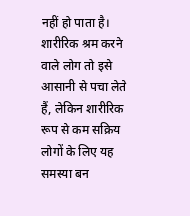नहीं हो पाता है।
शारीरिक श्रम करने वाले लोग तो इसे आसानी से पचा लेते हैं, लेकिन शारीरिक रूप से कम सक्रिय लोगों के लिए यह समस्या बन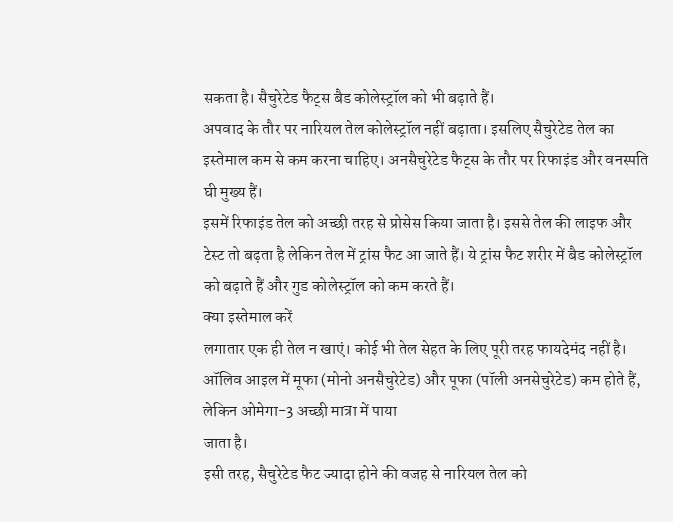सकता है। सैचुरेटेड फैट्स बैड कोलेस्ट्रॉल को भी बढ़ाते हैं।
अपवाद के तौर पर नारियल तेल कोलेस्ट्रॉल नहीं बढ़ाता। इसलिए सैचुरेटेड तेल का इस्तेमाल कम से कम करना चाहिए। अनसैचुरेटेड फैट्स के तौर पर रिफाइंड और वनस्पति घी मुख्य हैं।
इसमें रिफाइंड तेल को अच्छी तरह से प्रोसेस किया जाता है। इससे तेल की लाइफ और टेस्ट तो बढ़ता है लेकिन तेल में ट्रांस फैट आ जाते हैं। ये ट्रांस फैट शरीर में बैड कोलेस्ट्रॉल को बढ़ाते हैं और गुड कोलेस्ट्रॉल को कम करते हैं।
क्या इस्तेमाल करें
लगातार एक ही तेल न खाएं। कोई भी तेल सेहत के लिए पूरी तरह फायदेमंद नहीं है। ऑलिव आइल में मूफा (मोनो अनसैचुरेटेड) और पूफा (पॉली अनसेचुरेटेड) कम होते हैं, लेकिन ओमेगा-3 अच्छी मात्रा में पाया
जाता है।
इसी तरह, सैचुरेटेड फैट ज्यादा होने की वजह से नारियल तेल को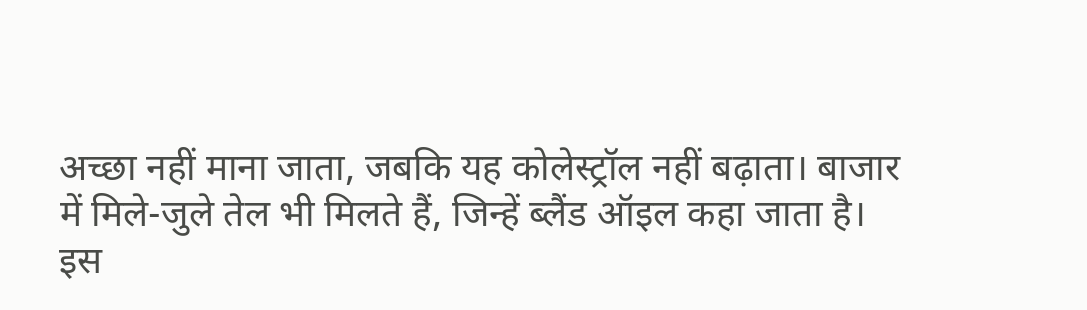अच्छा नहीं माना जाता, जबकि यह कोलेस्ट्रॉल नहीं बढ़ाता। बाजार में मिले-जुले तेल भी मिलते हैं, जिन्हें ब्लैंड ऑइल कहा जाता है।
इस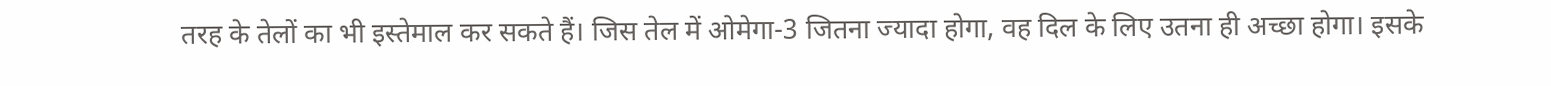तरह के तेलों का भी इस्तेमाल कर सकते हैं। जिस तेल में ओमेगा-3 जितना ज्यादा होगा, वह दिल के लिए उतना ही अच्छा होगा। इसके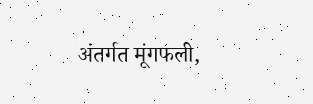अंतर्गत मूंगफली,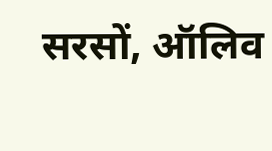सरसों, ऑलिव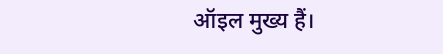ऑइल मुख्य हैं।